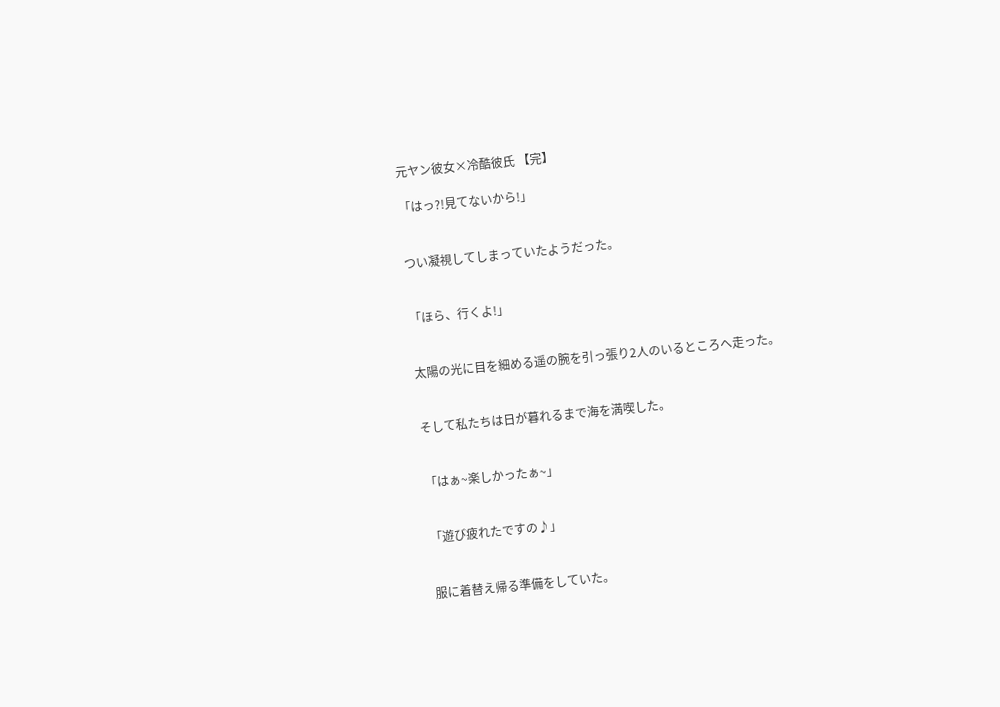元ヤン彼女×冷酷彼氏 【完】

「はっ?!見てないから!」


つい凝視してしまっていたようだった。


「ほら、行くよ!」


太陽の光に目を細める遥の腕を引っ張り2人のいるところへ走った。


そして私たちは日が暮れるまで海を満喫した。


「はぁ~楽しかったぁ~」


「遊び疲れたですの♪」


服に着替え帰る準備をしていた。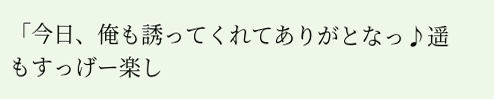「今日、俺も誘ってくれてありがとなっ♪遥もすっげー楽し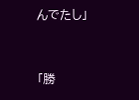んでたし」


「勝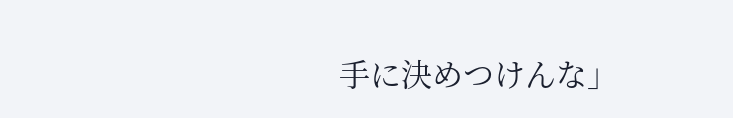手に決めつけんな」